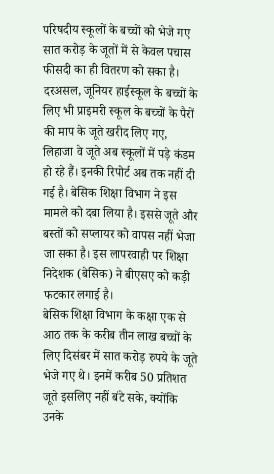परिषदीय स्कूलों के बच्चों को भेजे गए सात करोड़ के जूतों में से केवल पचास फीसदी का ही वितरण को सका है। दरअसल, जूनियर हाईस्कूल के बच्चों के लिए भी प्राइमरी स्कूल के बच्चों के पैरों की माप के जूते खरीद लिए गए, लिहाजा वे जूते अब स्कूलों में पड़े कंडम हो रहे हैं। इनकी रिपोर्ट अब तक नहीं दी गई है। बेसिक शिक्षा विभाग ने इस मामले को दबा लिया है। इससे जूते और बस्तों को सप्लायर को वापस नहीं भेजा जा सका है। इस लापरवाही पर शिक्षा निदेशक (बेसिक) ने बीएसए को कड़ी फटकार लगाई है।
बेसिक शिक्षा विभाग के कक्षा एक से आठ तक के करीब तीन लाख बच्चों के लिए दिसंबर में सात करोड़ रुपये के जूते भेजे गए थे। इनमें करीब 50 प्रतिशत जूते इसलिए नहीं बंटे सके, क्योंकि उनके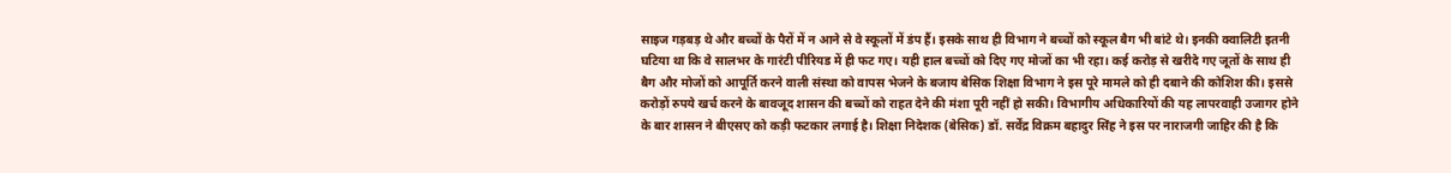साइज गड़बड़ थे और बच्चों के पैरों में न आने से वे स्कूलों में डंप हैं। इसके साथ ही विभाग ने बच्चों को स्कूल बैग भी बांटे थे। इनकी क्वालिटी इतनी घटिया था कि वे सालभर के गारंटी पीरियड में ही फट गए। यही हाल बच्चों को दिए गए मोजों का भी रहा। कई करोड़ से खरीदे गए जूतों के साथ ही बैग और मोजों को आपूर्ति करने वाली संस्था को वापस भेजने के बजाय बेसिक शिक्षा विभाग ने इस पूरे मामले को ही दबाने की कोशिश की। इससे करोड़ों रुपये खर्च करने के बावजूद शासन की बच्चों को राहत देने की मंशा पूरी नहीं हो सकी। विभागीय अधिकारियों की यह लापरवाही उजागर होने के बार शासन ने बीएसए को कड़ी फटकार लगाई है। शिक्षा निदेशक (बेसिक) डॉ. सर्वेंद्र विक्रम बहादुर सिंह ने इस पर नाराजगी जाहिर की है कि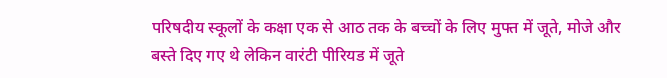परिषदीय स्कूलों के कक्षा एक से आठ तक के बच्चों के लिए मुफ्त में जूते, मोजे और बस्ते दिए गए थे लेकिन वारंटी पीरियड में जूते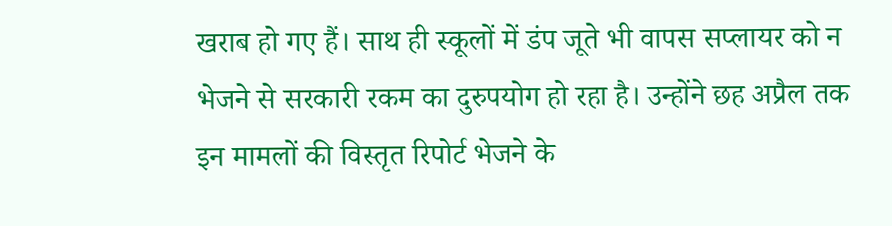खराब हो गए हैं। साथ ही स्कूलों में डंप जूते भी वापस सप्लायर को न भेजने से सरकारी रकम का दुरुपयोग हो रहा है। उन्होंने छह अप्रैल तक इन मामलों की विस्तृत रिपोर्ट भेजने के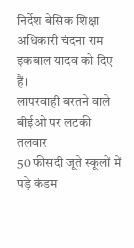निर्देश बेसिक शिक्षा अधिकारी चंदना राम इकबाल यादव को दिए हैं।
लापरवाही बरतने वाले बीईओ पर लटकी तलवार
50 फीसदी जूते स्कूलों में पड़े कंडम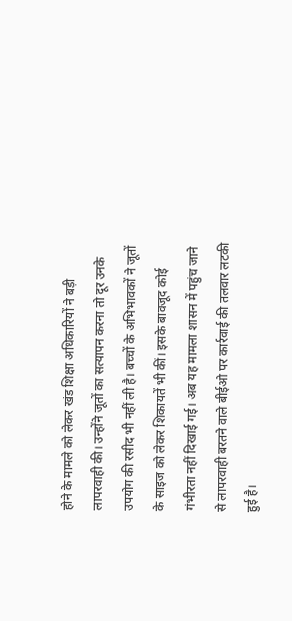होने के मामले को लेकर खंड शिक्षा अधिकारियों ने बड़ी लापरवाही की। उन्होंने जूतों का सत्यापन करना तो दूर उनके उपयोग की रसीद भी नहीं ली है। बच्चों के अभिभावकों ने जूतों के साइज को लेकर शिकायतें भी कीं। इसके बावजूद कोई गंभीरता नहीं दिखाई गई। अब यह मामला शासन में पहुंच जाने से लापरवाही बरतने वाले बीईओ पर कार्रवाई की तलवार लटकी हुई है।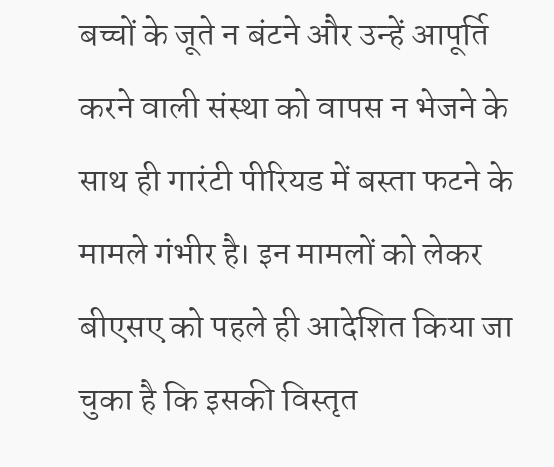बच्चों के जूते न बंटने और उन्हें आपूर्ति करने वाली संस्था को वापस न भेजने के साथ ही गारंटी पीरियड में बस्ता फटने के मामले गंभीर है। इन मामलों को लेकर बीएसए को पहले ही आदेशित किया जा चुका है कि इसकी विस्तृत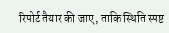रिपोर्ट तैयार की जाए, ताकि स्थिति स्पष्ट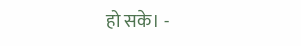हो सके। -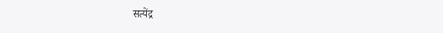सत्येंद्र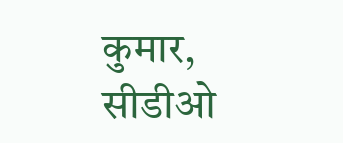कुमार, सीडीओ